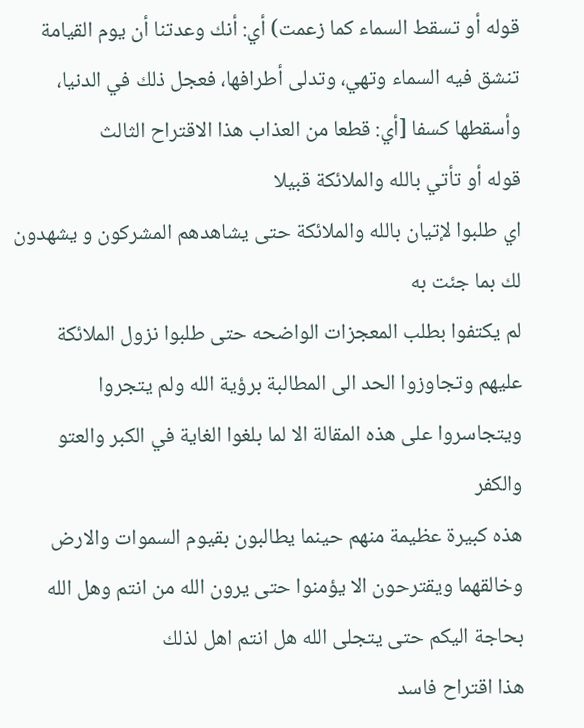قوله أو تسقط السماء كما زعمت) أي: أنك وعدتنا أن يوم القيامة تنشق فيه السماء وتهي، وتدلى أطرافها، فعجل ذلك في الدنيا، وأسقطها كسفا [أي: قطعا من العذاب هذا الاقتراح الثالث
قوله أو تأتي بالله والملائكة قبيلا
اي طلبوا لإتيان بالله والملائكة حتى يشاهدهم المشركون و يشهدون لك بما جئت به
لم يكتفوا بطلب المعجزات الواضحه حتى طلبوا نزول الملائكة عليهم وتجاوزوا الحد الى المطالبة برؤية الله ولم يتجروا ويتجاسروا على هذه المقالة الا لما بلغوا الغاية في الكبر والعتو والكفر
هذه كبيرة عظيمة منهم حينما يطالبون بقيوم السموات والارض وخالقهما ويقترحون الا يؤمنوا حتى يرون الله من انتم وهل الله بحاجة اليكم حتى يتجلى الله هل انتم اهل لذلك
هذا اقتراح فاسد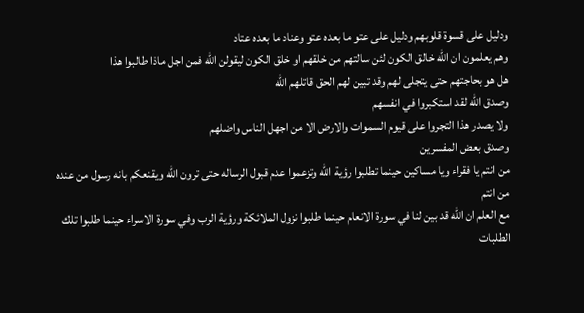ودليل على قسوة قلوبهم ودليل على عتو ما بعده عتو وعناد ما بعده عتاد
وهم يعلمون ان الله خالق الكون لئن سالتهم من خلقهم او خلق الكون ليقولن الله فمن اجل ماذا طالبوا هذا
هل هو بحاجتهم حتى يتجلى لهم وقد تبين لهم الحق قاتلهم الله
وصدق الله لقد استكبروا في انفسهم
ولا يصدر هذا التجروا على قيوم السموات والارض الا من اجهل الناس واضلهم
وصدق بعض المفسرين
من انتم يا فقراء ويا مساكين حينما تطلبوا رؤية الله وتزعموا عدم قبول الرساله حتى ترون الله ويقنعكم بانه رسول من عنده من انتم
مع العلم ان الله قد بين لنا في سورة الانعام حينما طلبوا نزول الملائكة ورؤية الرب وفي سورة الاسراء حينما طلبوا تلك الطلبات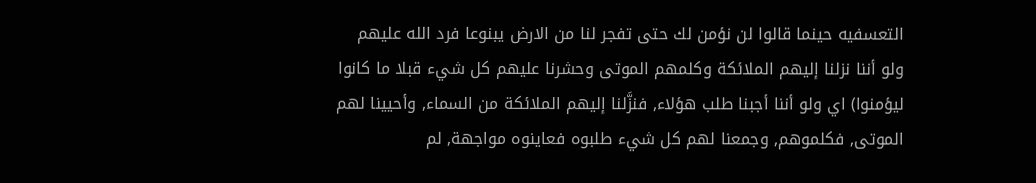التعسفيه حينما قالوا لن نؤمن لك حتى تفجر لنا من الارض يبنوعا فرد الله عليهم
ولو أننا نزلنا إليهم الملائكة وكلمهم الموتى وحشرنا عليهم كل شيء قبلا ما كانوا ليؤمنوا) اي ولو أننا أجبنا طلب هؤلاء, فنزَّلنا إليهم الملائكة من السماء, وأحيينا لهم الموتى, فكلموهم, وجمعنا لهم كل شيء طلبوه فعاينوه مواجهة, لم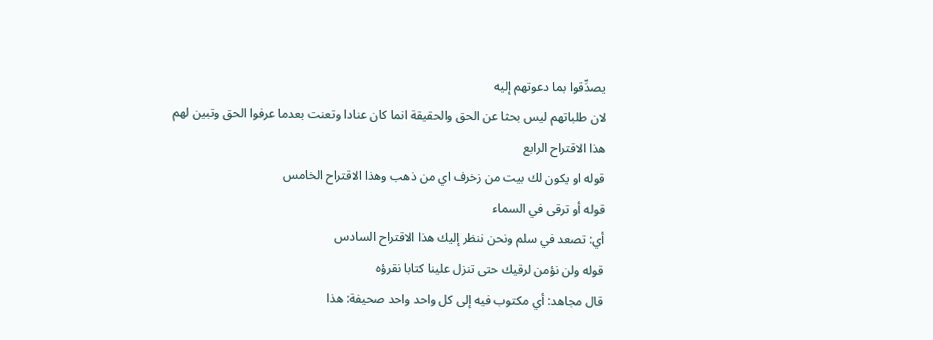يصدِّقوا بما دعوتهم إليه
لان طلباتهم ليس بحثا عن الحق والحقيقة انما كان عنادا وتعنت بعدما عرفوا الحق وتبين لهم
هذا الاقتراح الرابع
قوله او يكون لك بيت من زخرف اي من ذهب وهذا الاقتراح الخامس
قوله أو ترقى في السماء
أي: تصعد في سلم ونحن ننظر إليك هذا الاقتراح السادس
قوله ولن نؤمن لرقيك حتى تنزل علينا كتابا نقرؤه
قال مجاهد: أي مكتوب فيه إلى كل واحد واحد صحيفة: هذا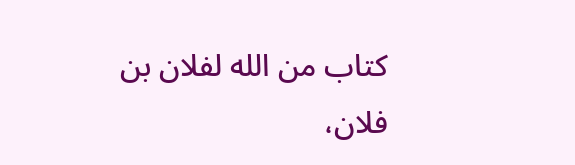كتاب من الله لفلان بن فلان،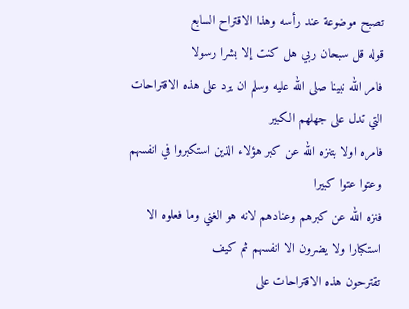تصبح موضوعة عند رأسه وهذا الاقتراح السابع
قوله قل سبحان ربي هل كنت إلا بشرا رسولا
فامر الله نبينا صلى الله عليه وسلم ان يرد على هذه الاقتراحات التي تدل على جهلهم الكبير
فامره اولا بتنزه الله عن كبر هؤلاء الذين استكبروا في انفسهم وعتوا عتوا كبيرا
فنزه الله عن كبرهم وعنادهم لانه هو الغني وما فعلوه الا استكبارا ولا يضرون الا انفسهم ثم كيف
تقترحون هذه الاقتراحات على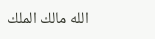الله مالك الملك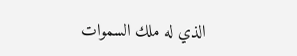الذي له ملك السموات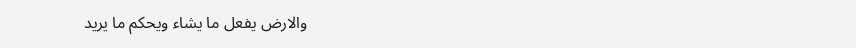والارض يفعل ما يشاء ويحكم ما يريد